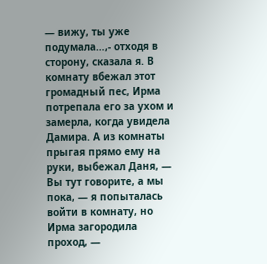— вижу, ты уже подумала…,- отходя в сторону, сказала я. В комнату вбежал этот громадный пес, Ирма потрепала его за ухом и замерла, когда увидела Дамира. А из комнаты прыгая прямо ему на руки, выбежал Даня, — Вы тут говорите, а мы пока, — я попыталась войти в комнату, но Ирма загородила проход, —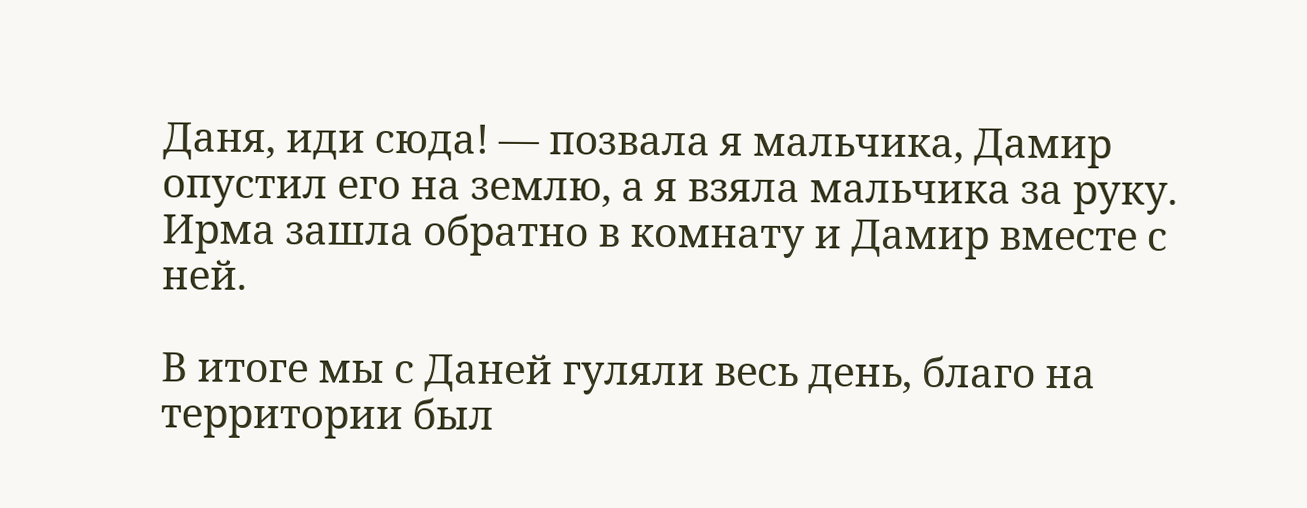Даня, иди сюда! — позвала я мальчика, Дамир опустил его на землю, а я взяла мальчика за руку. Ирма зашла обратно в комнату и Дамир вместе с ней.

В итоге мы с Даней гуляли весь день, благо на территории был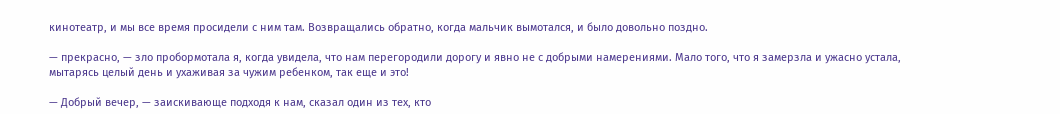кинотеатр, и мы все время просидели с ним там. Возвращались обратно, когда мальчик вымотался, и было довольно поздно.

— прекрасно, — зло пробормотала я, когда увидела, что нам перегородили дорогу и явно не с добрыми намерениями. Мало того, что я замерзла и ужасно устала, мытарясь целый день и ухаживая за чужим ребенком, так еще и это!

— Добрый вечер, — заискивающе подходя к нам, сказал один из тех, кто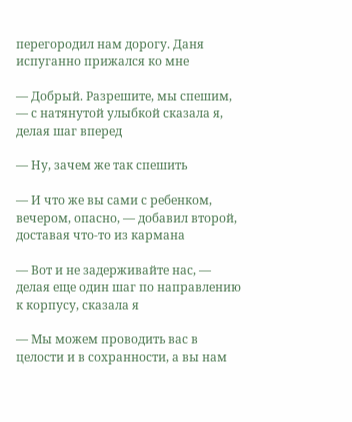перегородил нам дорогу. Даня испуганно прижался ко мне

— Добрый. Разрешите, мы спешим, — с натянутой улыбкой сказала я, делая шаг вперед

— Ну, зачем же так спешить

— И что же вы сами с ребенком, вечером, опасно, — добавил второй, доставая что-то из кармана

— Вот и не задерживайте нас, — делая еще один шаг по направлению к корпусу, сказала я

— Мы можем проводить вас в целости и в сохранности, а вы нам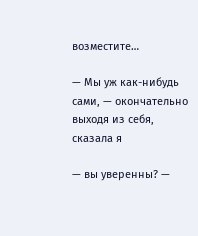возместите…

— Мы уж как-нибудь сами, — окончательно выходя из себя, сказала я

— вы уверенны? —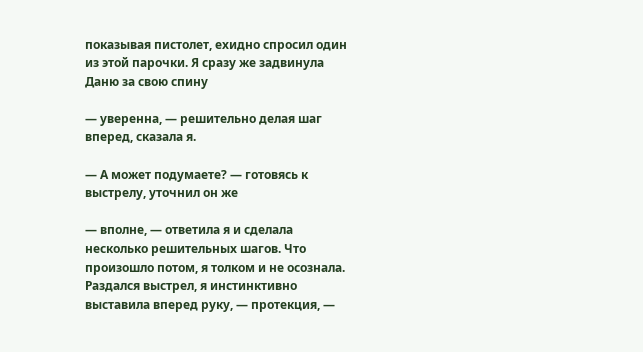показывая пистолет, ехидно спросил один из этой парочки. Я сразу же задвинула Даню за свою спину

— уверенна, — решительно делая шаг вперед, сказала я.

— А может подумаете? — готовясь к выстрелу, уточнил он же

— вполне, — ответила я и сделала несколько решительных шагов. Что произошло потом, я толком и не осознала. Раздался выстрел, я инстинктивно выставила вперед руку, — протекция, —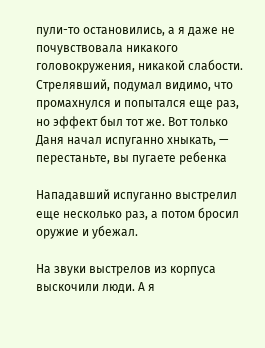пули-то остановились, а я даже не почувствовала никакого головокружения, никакой слабости. Стрелявший, подумал видимо, что промахнулся и попытался еще раз, но эффект был тот же. Вот только Даня начал испуганно хныкать, — перестаньте, вы пугаете ребенка

Нападавший испуганно выстрелил еще несколько раз, а потом бросил оружие и убежал.

На звуки выстрелов из корпуса выскочили люди. А я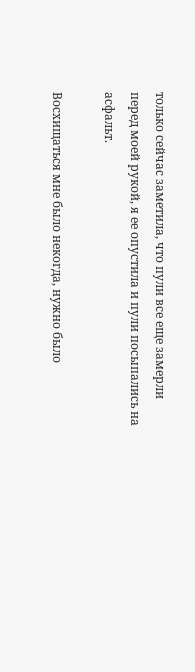только сейчас заметила, что пули все еще замерли перед моей рукой, я ее опустила и пули посыпались на асфальт.

Восхищаться мне было некогда, нужно было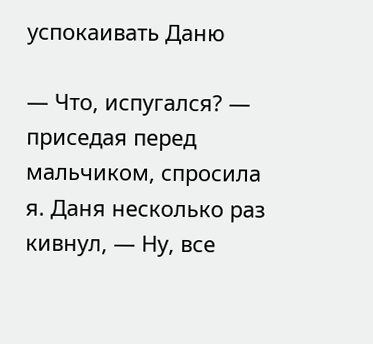успокаивать Даню

— Что, испугался? — приседая перед мальчиком, спросила я. Даня несколько раз кивнул, — Ну, все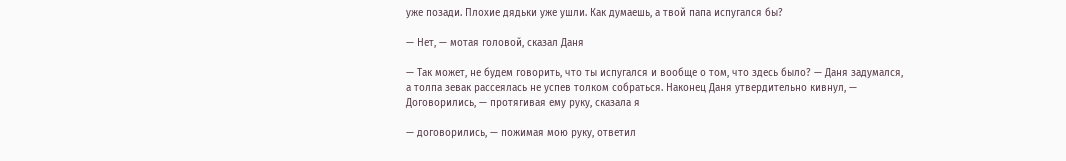уже позади. Плохие дядьки уже ушли. Как думаешь, а твой папа испугался бы?

— Нет, — мотая головой, сказал Даня

— Так может, не будем говорить, что ты испугался и вообще о том, что здесь было? — Даня задумался, а толпа зевак рассеялась не успев толком собраться. Наконец Даня утвердительно кивнул, — Договорились, — протягивая ему руку, сказала я

— договорились, — пожимая мою руку, ответил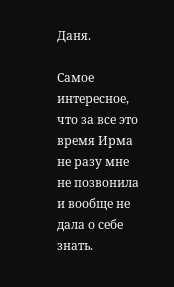Даня.

Самое интересное, что за все это время Ирма не разу мне не позвонила и вообще не дала о себе знать.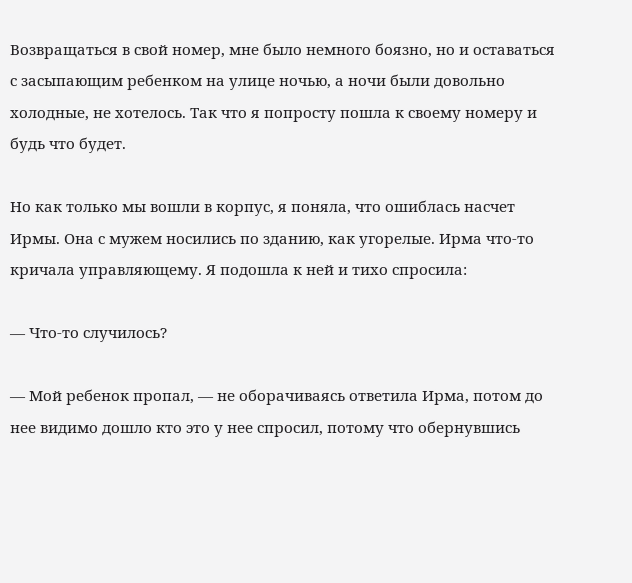Возвращаться в свой номер, мне было немного боязно, но и оставаться с засыпающим ребенком на улице ночью, а ночи были довольно холодные, не хотелось. Так что я попросту пошла к своему номеру и будь что будет.

Но как только мы вошли в корпус, я поняла, что ошиблась насчет Ирмы. Она с мужем носились по зданию, как угорелые. Ирма что-то кричала управляющему. Я подошла к ней и тихо спросила:

— Что-то случилось?

— Мой ребенок пропал, — не оборачиваясь ответила Ирма, потом до нее видимо дошло кто это у нее спросил, потому что обернувшись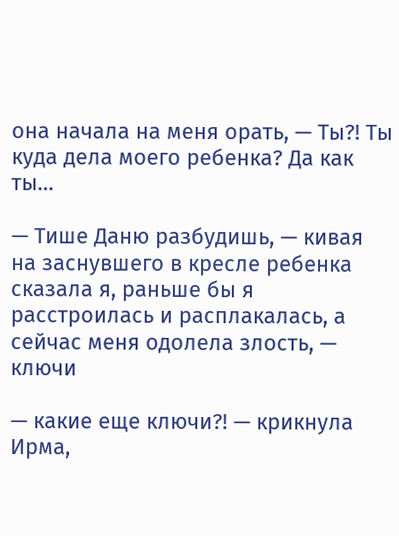она начала на меня орать, — Ты?! Ты куда дела моего ребенка? Да как ты…

— Тише Даню разбудишь, — кивая на заснувшего в кресле ребенка сказала я, раньше бы я расстроилась и расплакалась, а сейчас меня одолела злость, — ключи

— какие еще ключи?! — крикнула Ирма,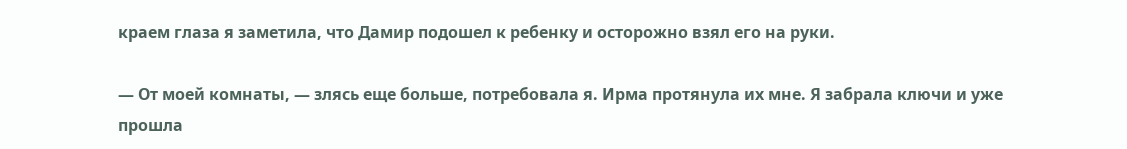краем глаза я заметила, что Дамир подошел к ребенку и осторожно взял его на руки.

— От моей комнаты, — злясь еще больше, потребовала я. Ирма протянула их мне. Я забрала ключи и уже прошла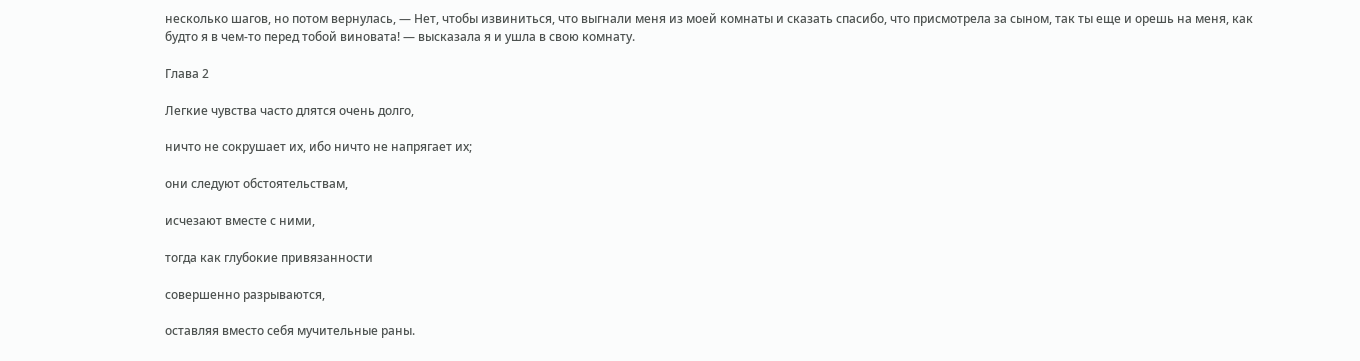несколько шагов, но потом вернулась, — Нет, чтобы извиниться, что выгнали меня из моей комнаты и сказать спасибо, что присмотрела за сыном, так ты еще и орешь на меня, как будто я в чем-то перед тобой виновата! — высказала я и ушла в свою комнату.

Глава 2

Легкие чувства часто длятся очень долго,

ничто не сокрушает их, ибо ничто не напрягает их;

они следуют обстоятельствам,

исчезают вместе с ними,

тогда как глубокие привязанности

совершенно разрываются,

оставляя вместо себя мучительные раны.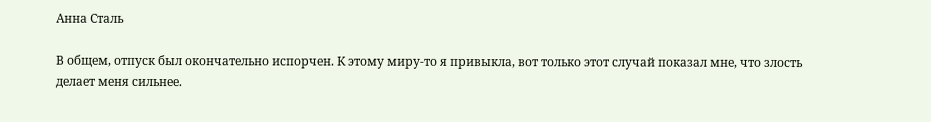Анна Сталь

В общем, отпуск был окончательно испорчен. К этому миру-то я привыкла, вот только этот случай показал мне, что злость делает меня сильнее.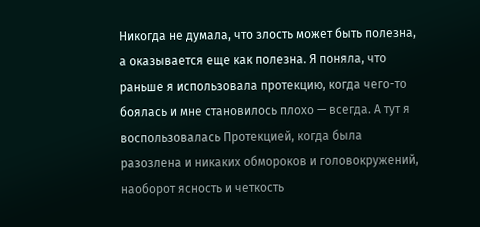Никогда не думала, что злость может быть полезна, а оказывается еще как полезна. Я поняла, что раньше я использовала протекцию, когда чего-то боялась и мне становилось плохо — всегда. А тут я воспользовалась Протекцией, когда была разозлена и никаких обмороков и головокружений, наоборот ясность и четкость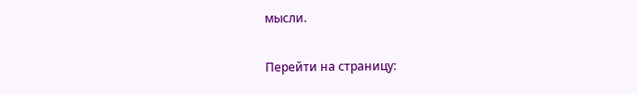мысли.

Перейти на страницу: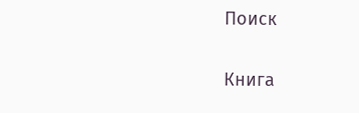Поиск

Книга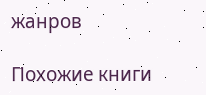жанров

Похожие книги